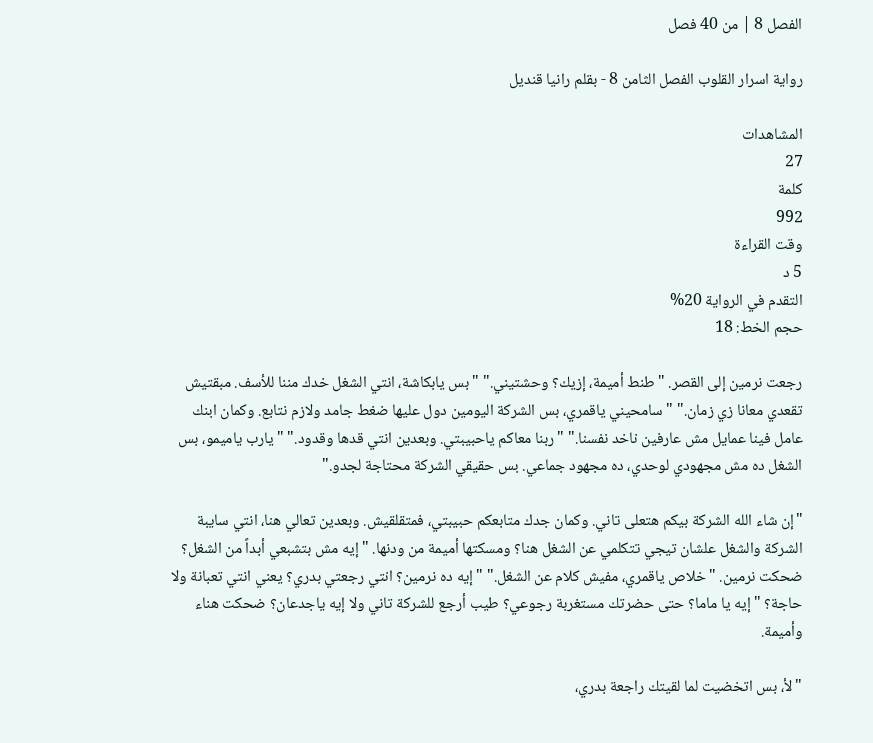الفصل 8 | من 40 فصل

رواية اسرار القلوب الفصل الثامن 8 - بقلم رانيا قنديل

المشاهدات
27
كلمة
992
وقت القراءة
5 د
التقدم في الرواية 20%
حجم الخط: 18

رجعت نرمين إلى القصر. "طنط أميمة، إزيك؟ وحشتيني." "بس يابكاشة، انتي الشغل خدك مننا للأسف. مبقتيش تقعدي معانا زي زمان." "سامحيني ياقمري، بس الشركة اليومين دول عليها ضغط جامد ولازم نتابع. وكمان ابنك عامل فينا عمايل مش عارفين ناخد نفسنا." "ربنا معاكم ياحبيبتي. وبعدين انتي قدها وقدود." "يارب ياميمو، بس الشغل ده مش مجهودي لوحدي، ده مجهود جماعي. بس حقيقي الشركة محتاجة لجدو."

"إن شاء الله الشركة بيكم هتعلى تاني. وكمان جدك متابعكم حبيبتي، فمتقلقيش. وبعدين تعالي هنا، انتي سايبة الشركة والشغل علشان تيجي تتكلمي عن الشغل هنا؟ ومسكتها أميمة من ودنها. "إيه مش بتشبعي أبداً من الشغل؟ ضحكت نرمين. "خلاص ياقمري، مفيش كلام عن الشغل." "إيه ده نرمين؟ انتي رجعتي بدري؟ يعني انتي تعبانة ولا حاجة؟ "إيه يا ماما؟ حتى حضرتك مستغربة رجوعي؟ طيب أرجع للشركة تاني ولا إيه ياجدعان؟ ضحكت هناء وأميمة.

"لأ، بس اتخضيت لما لقيتك راجعة بدري،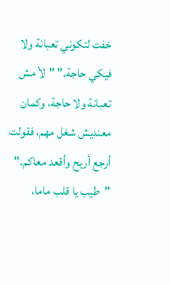خفت لتكوني تعبانة ولا فيكي حاجة." "لأ مش تعبانة ولا حاجة، وكمان معنديش شغل مهم، فقولت أرجع أريح وأقعد معاكم." "طيب يا قلب ماما،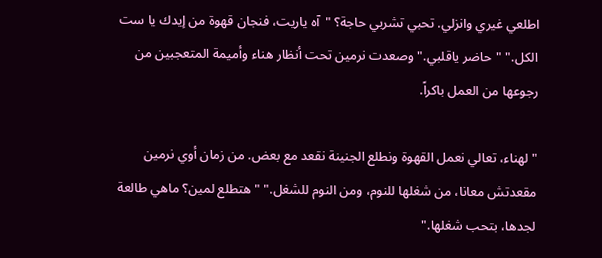اطلعي غيري وانزلي. تحبي تشربي حاجة؟ "آه ياريت، فنجان قهوة من إيدك يا ست الكل." "حاضر ياقلبي." وصعدت نرمين تحت أنظار هناء وأميمة المتعجبين من رجوعها من العمل باكراً.

"لهناء، تعالي نعمل القهوة ونطلع الجنينة نقعد مع بعض. من زمان أوي نرمين مقعدتش معانا، من شغلها للنوم، ومن النوم للشغل." "هتطلع لمين؟ ماهي طالعة لجدها، بتحب شغلها."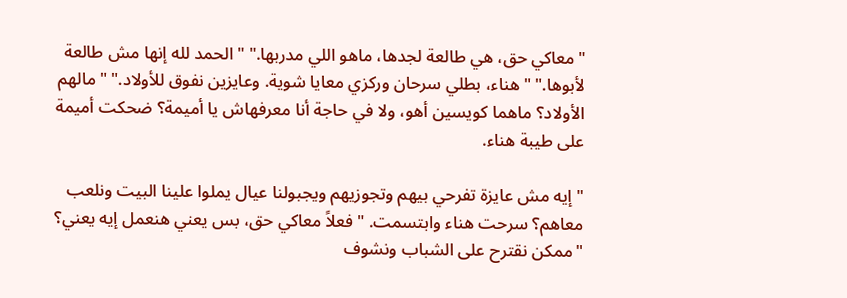"معاكي حق، هي طالعة لجدها، ماهو اللي مدربها." "الحمد لله إنها مش طالعة لأبوها." "هناء، بطلي سرحان وركزي معايا شوية. وعايزين نفوق للأولاد." "مالهم الأولاد؟ ماهما كويسين أهو، ولا في حاجة أنا معرفهاش يا أميمة؟ ضحكت أميمة على طيبة هناء.

"إيه مش عايزة تفرحي بيهم وتجوزيهم ويجبولنا عيال يملوا علينا البيت ونلعب معاهم؟ سرحت هناء وابتسمت. "فعلاً معاكي حق، بس يعني هنعمل إيه يعني؟ "ممكن نقترح على الشباب ونشوف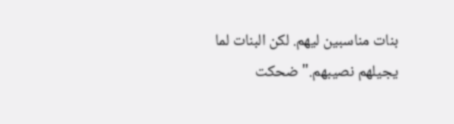بنات مناسبين ليهم. لكن البنات لما يجيلهم نصيبهم." ضحكت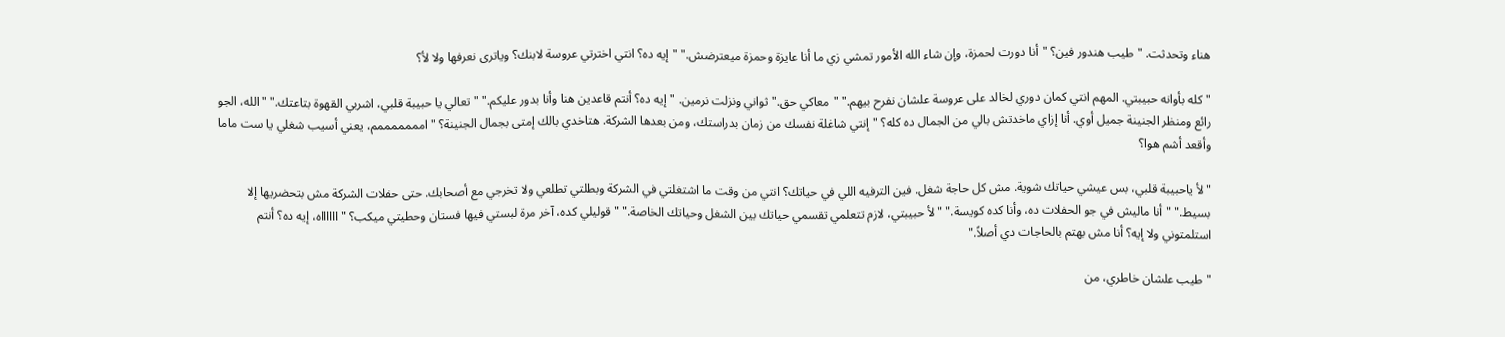هناء وتحدثت. "طيب هندور فين؟ "أنا دورت لحمزة، وإن شاء الله الأمور تمشي زي ما أنا عايزة وحمزة ميعترضش." "إيه ده؟ انتي اخترتي عروسة لابنك؟ وياترى نعرفها ولا لأ؟

"كله بأوانه حبيبتي. المهم انتي كمان دوري لخالد على عروسة علشان نفرح بيهم." "معاكي حق." ثواني ونزلت نرمين. "إيه ده؟ أنتم قاعدين هنا وأنا بدور عليكم." "تعالي يا حبيبة قلبي، اشربي القهوة بتاعتك." "الله، الجو رائع ومنظر الجنينة جميل أوي. أنا إزاي ماخدتش بالي من الجمال ده كله؟ "إنتي شاغلة نفسك من زمان بدراستك، ومن بعدها الشركة. هتاخدي بالك إمتى بجمال الجنينة؟ "امممممممم، يعني أسيب شغلي يا ست ماما وأقعد أشم هوا؟

"لأ ياحبيبة قلبي، بس عيشي حياتك شوية. مش كل حاجة شغل. فين الترفيه اللي في حياتك؟ انتي من وقت ما اشتغلتي في الشركة وبطلتي تطلعي ولا تخرجي مع أصحابك. حتى حفلات الشركة مش بتحضريها إلا بسيط." "أنا ماليش في جو الحفلات ده، وأنا كده كويسة." "لأ حبيبتي، لازم تتعلمي تقسمي حياتك بين الشغل وحياتك الخاصة." "قوليلي كده، آخر مرة لبستي فيها فستان وحطيتي ميكب؟ "ااااااه، إيه ده؟ أنتم استلمتوني ولا إيه؟ أنا مش بهتم بالحاجات دي أصلاً."

"طيب علشان خاطري، من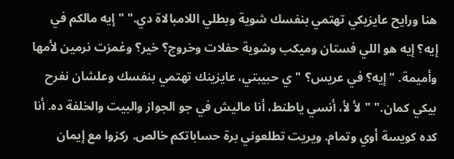هنا ورايح عايزيكي تهتمي بنفسك شوية وبطلي اللامبالاة دي." "إيه مالكم في إيه؟ إيه هو اللي فستان وميكب وشوية حفلات وخروج؟ خير؟ وغمزت نرمين لأمها وأميمة. "إيه؟ في عريس؟ "ي حبيبتي، عايزينك تهتمي بنفسك وعلشان نفرح بيكي كمان." "لأ لأ، أنسي ياطنط، أنا ماليش في جو الجواز والبيت والخلفة ده. أنا كده كويسة أوي وتمام. ويريت تطلعوني برة حساباتكم خالص. ركزوا مع إيمان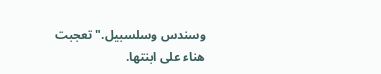وسندس وسلسبيل." تعجبت هناء على ابنتها.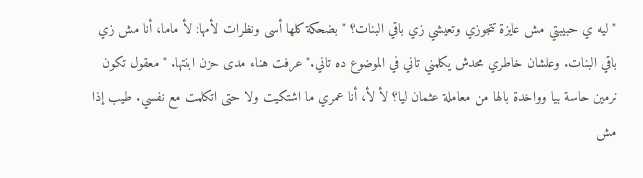"ليه ي حبيبتي مش عايزة تتجوزي وتعيشي زي باقي البنات؟ "بضحكة كلها أسى ونظرات لأمها: لأ ماما، أنا مش زي باقي البنات. وعلشان خاطري محدش يكلمني تاني في الموضوع ده تاني." عرفت هناء مدى حزن ابنتها. "معقول تكون نرمين حاسة بيا وواخدة بالها من معاملة عثمان ليا؟ لأ لأ، أنا عمري ما اشتكيت ولا حتى اتكلمت مع نفسي. طيب إذا مش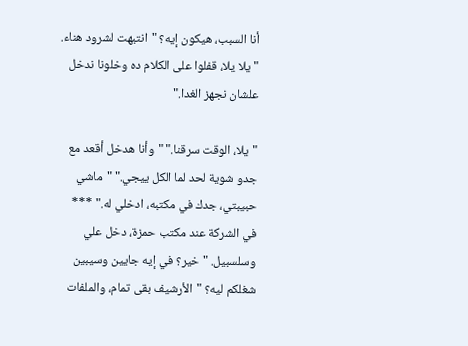أنا السبب، هيكون إيه؟ "انتبهت لشرود هناء. "يلا يلا، قفلوا على الكلام ده وخلونا ندخل علشان نجهز الغدا."

"يلا، الوقت سرقنا." "وأنا هدخل أقعد مع جدو شوية لحد لما الكل ييجي." "ماشي حبيبتي، جدك في مكتبه، ادخلي له." *** في الشركة عند مكتب حمزة، دخل علي وسلسبيل. "خير؟ في إيه جايين وسيبين شغلكم ليه؟ "الأرشيف بقى تمام، والملفات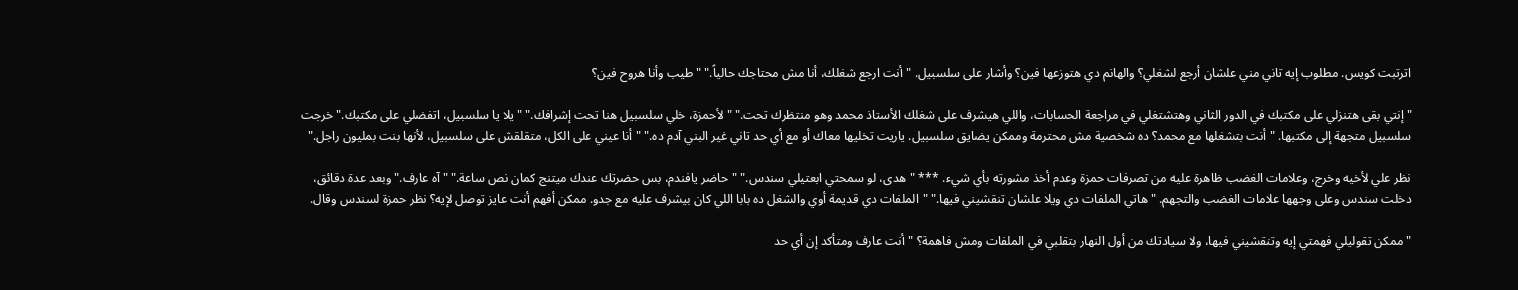اترتبت كويس. مطلوب إيه تاني مني علشان أرجع لشغلي؟ والهانم دي هتوزعها فين؟ وأشار على سلسبيل. "أنت ارجع شغلك، أنا مش محتاجك حالياً." "طيب وأنا هروح فين؟

"إنتي بقى هتنزلي على مكتبك في الدور الثاني وهتشتغلي في مراجعة الحسابات، واللي هيشرف على شغلك الأستاذ محمد وهو منتظرك تحت." "لأحمزة، خلي سلسبيل هنا تحت إشرافك." "يلا يا سلسبيل، اتفضلي على مكتبك." خرجت سلسبيل متجهة إلى مكتبها. "أنت بتشغلها مع محمد؟ ده شخصية مش محترمة وممكن يضايق سلسبيل. ياريت تخليها معاك أو مع أي حد تاني غير البني آدم ده." "أنا عيني على الكل، متقلقش على سلسبيل، لأنها بنت بمليون راجل."

نظر علي لأخيه وخرج، وعلامات الغضب ظاهرة عليه من تصرفات حمزة وعدم أخذ مشورته بأي شيء. *** "هدى، لو سمحتي ابعتيلي سندس." "حاضر يافندم، بس حضرتك عندك ميتنج كمان نص ساعة." "آه عارف." وبعد عدة دقائق، دخلت سندس وعلى وجهها علامات الغضب والتجهم. "هاتي الملفات دي ويلا علشان تنقشيني فيها." "الملفات دي قديمة أوي والشغل ده بابا اللي كان بيشرف عليه مع جدو. ممكن أفهم أنت عايز توصل لإيه؟ نظر حمزة لسندس وقال.

"ممكن تقوليلي فهمتي إيه وتنقشيني فيها، ولا سيادتك من أول النهار بتقلبي في الملفات ومش فاهمة؟ "أنت عارف ومتأكد إن أي حد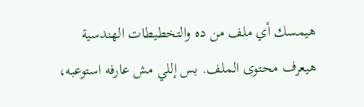هيمسك أي ملف من ده والتخطيطات الهندسية هيعرف محتوى الملف. بس إللي مش عارفه استوعبه،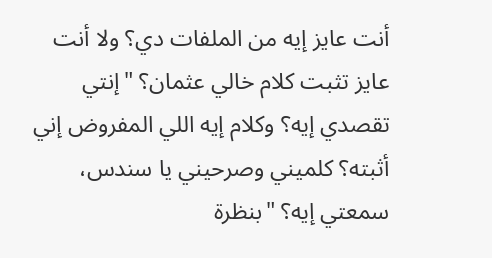أنت عايز إيه من الملفات دي؟ ولا أنت عايز تثبت كلام خالي عثمان؟ "إنتي تقصدي إيه؟ وكلام إيه اللي المفروض إني أثبته؟ كلميني وصرحيني يا سندس، سمعتي إيه؟ "بنظرة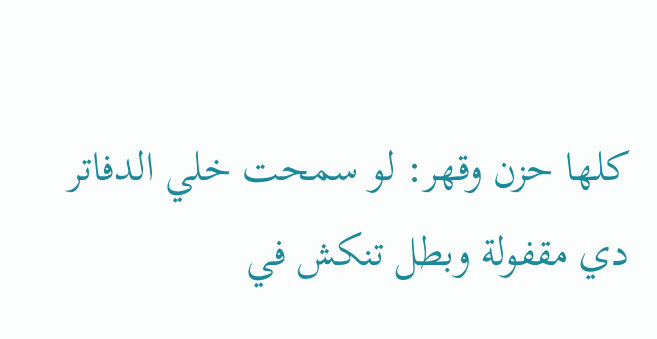كلها حزن وقهر: لو سمحت خلي الدفاتر دي مقفولة وبطل تنكش في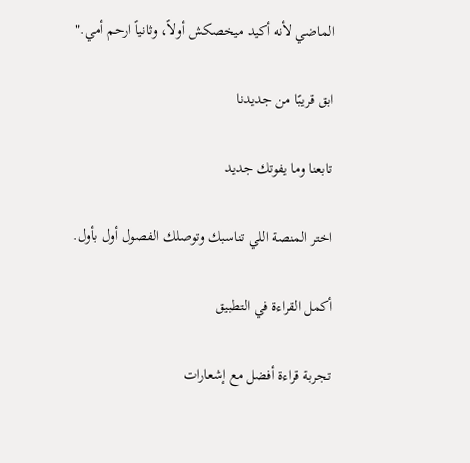الماضي لأنه أكيد ميخصكش أولاً، وثانياً ارحم أمي."

ابق قريبًا من جديدنا

تابعنا وما يفوتك جديد

اختر المنصة اللي تناسبك وتوصلك الفصول أول بأول.

أكمل القراءة في التطبيق

تجربة قراءة أفضل مع إشعارات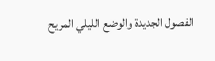الفصول الجديدة والوضع الليلي المريح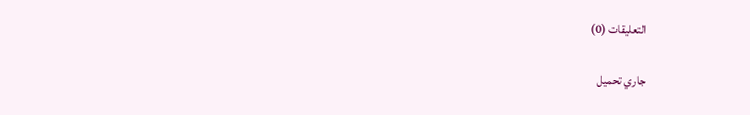التعليقات (0)

جاري تحميل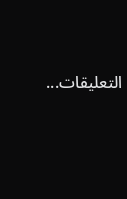التعليقات...